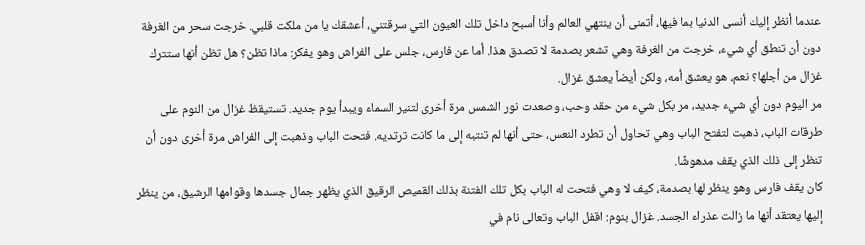عندما أنظر إليك أنسى الدنيا بما فيها، أتمنى أن ينتهي العالم وأنا أسبح داخل تلك العيون التي سرقتني، أعشقك يا من ملكت قلبي. خرجت سحر من الغرفة دون أن تنطق أي شيء، خرجت من الغرفة وهي تشعر بصدمة لا تصدق هذا. أما عن فارس، جلس على الفراش وهو يفكر: ماذا تظن؟ هل تظن أنها ستترك غزال من أجلها؟ نعم، هو يعشق أمه، ولكن أيضاً يعشق غزال.
مر اليوم دون أي شيء جديد، مر بكل شيء من حقد وحب، وصعدت نور الشمس مرة أخرى لتنير السماء ويبدأ يوم جديد. تستيقظ غزال من النوم على طرقات الباب، ذهبت لتفتح الباب وهي تحاول أن تطرد النعس، حتى أنها لم تنتبه إلى ما كانت ترتديه. فتحت الباب وذهبت إلى الفراش مرة أخرى دون أن تنظر إلى ذلك الذي يقف مدهوشًا.
كان يقف فارس وهو ينظر لها بصدمة، كيف لا وهي فتحت له الباب بكل تلك الفتنة بذلك القميص الرقيق الذي يظهر جمال جسدها وقوامها الرشيق، من ينظر إليها يعتقد أنها ما زالت عذراء الجسد. غزال بنوم: اقفل الباب وتعالى نام في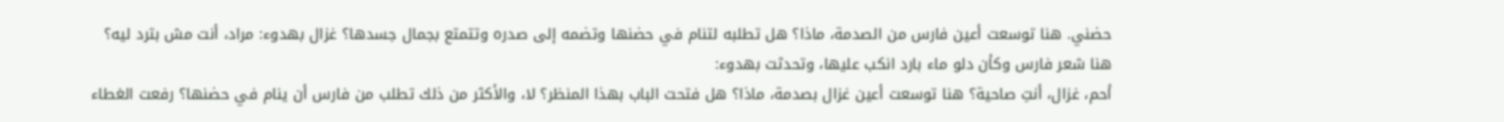حضني. هنا توسعت أعين فارس من الصدمة، ماذا؟ هل تطلبه لتنام في حضنها وتضمه إلى صدره وتتمتع بجمال جسدها؟ غزال بهدوء: مراد، أنت مش بترد ليه؟ هنا شعر فارس وكأن دلو ماء بارد انكب عليها، وتحدثت بهدوء:
أحم، غزال، أنتِ صاحية؟ هنا توسعت أعين غزال بصدمة، ماذا؟ هل فتحت الباب بهذا المنظر؟ لا، والأكثر من ذلك تطلب من فارس أن ينام في حضنها؟ رفعت الغطاء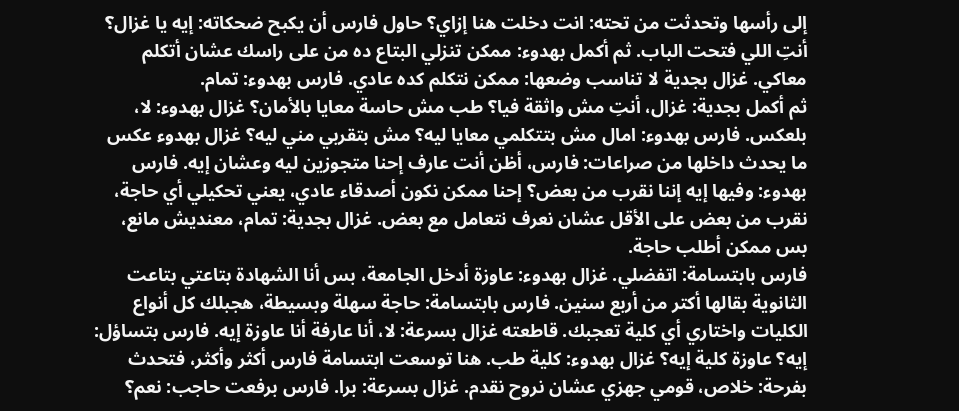إلى رأسها وتحدثت من تحته: انت دخلت هنا إزاي؟ حاول فارس أن يكبح ضحكاته: إيه يا غزال؟ أنتِ اللي فتحت الباب. ثم أكمل بهدوء: ممكن تنزلي البتاع ده من على راسك عشان أتكلم معاكي. غزال بجدية لا تناسب وضعها: ممكن نتكلم كده عادي. فارس بهدوء: تمام.
ثم أكمل بجدية: غزال، أنتِ مش واثقة فيا؟ طب مش حاسة معايا بالأمان؟ غزال بهدوء: لا، بلعكس. فارس بهدوء: امال مش بتتكلمي معايا ليه؟ مش بتقربي مني ليه؟ غزال بهدوء عكس ما يحدث داخلها من صراعات: فارس، أظن أنت عارف إحنا متجوزين ليه وعشان إيه. فارس بهدوء: وفيها إيه إننا نقرب من بعض؟ إحنا ممكن نكون أصدقاء عادي، يعني تحكيلي أي حاجة، نقرب من بعض على الأقل عشان نعرف نتعامل مع بعض. غزال بجدية: تمام، معنديش مانع، بس ممكن أطلب حاجة.
فارس بابتسامة: اتفضلي. غزال بهدوء: عاوزة أدخل الجامعة، بس أنا الشهادة بتاعتي بتاعت الثانوية بقالها أكتر من أربع سنين. فارس بابتسامة: حاجة سهلة وبسيطة، هجبلك كل أنواع الكليات واختاري أي كلية تعجبك. قاطعته غزال بسرعة: لا، أنا عارفة أنا عاوزة إيه. فارس بتساؤل: إيه؟ عاوزة كلية إيه؟ غزال بهدوء: كلية طب. هنا توسعت ابتسامة فارس أكثر وأكثر، فتحدث بفرحة: خلاص، قومي جهزي عشان نروح نقدم. غزال بسرعة: برا. فارس برفعت حاجب: نعم؟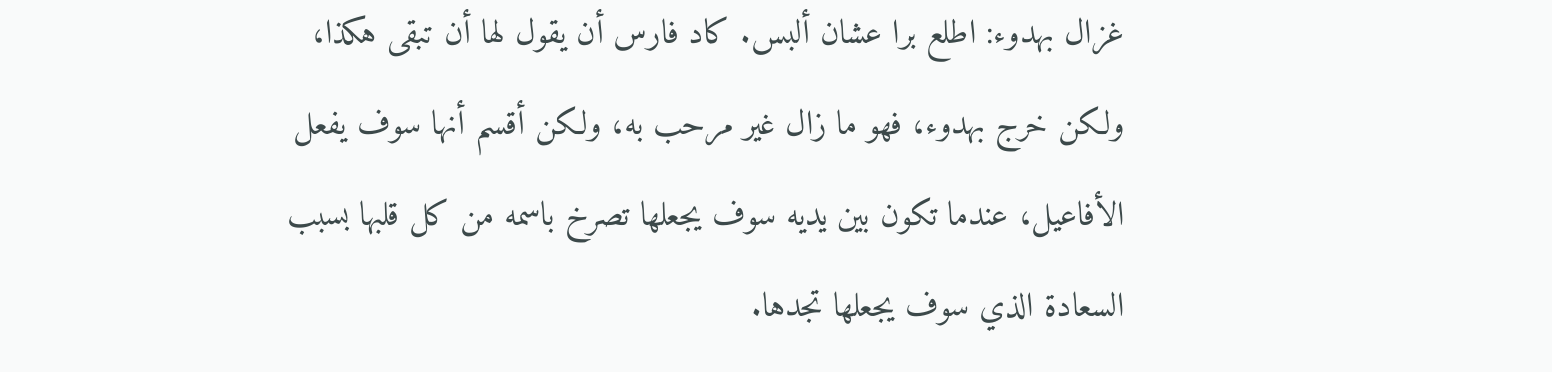غزال بهدوء: اطلع برا عشان ألبس. كاد فارس أن يقول لها أن تبقى هكذا، ولكن خرج بهدوء، فهو ما زال غير مرحب به، ولكن أقسم أنها سوف يفعل الأفاعيل، عندما تكون بين يديه سوف يجعلها تصرخ باسمه من كل قلبها بسبب السعادة الذي سوف يجعلها تجدها.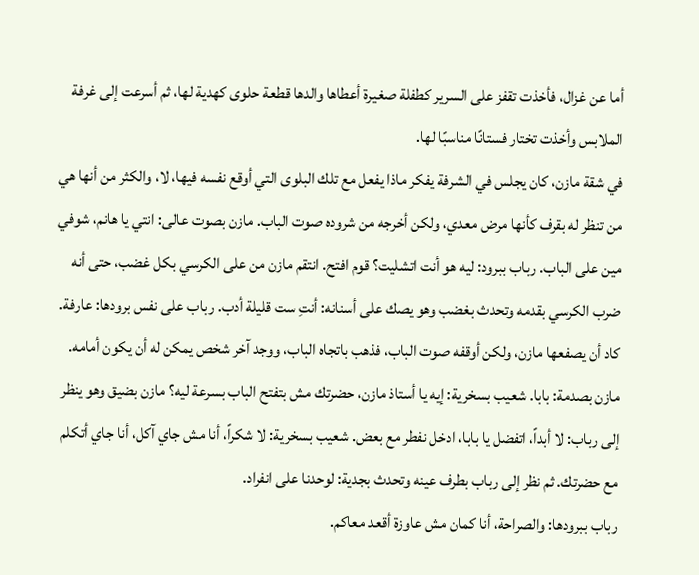أما عن غزال، فأخذت تقفز على السرير كطفلة صغيرة أعطاها والدها قطعة حلوى كهدية لها، ثم أسرعت إلى غرفة الملابس وأخذت تختار فستانًا مناسبًا لها.
في شقة مازن، كان يجلس في الشرفة يفكر ماذا يفعل مع تلك البلوى التي أوقع نفسه فيها، لا، والكثر من أنها هي من تنظر له بقرف كأنها مرض معدي، ولكن أخرجه من شروده صوت الباب. مازن بصوت عالى: انتي يا هانم، شوفي مين على الباب. رباب ببرود: ليه هو أنت اتشليت؟ قوم افتح. انتقم مازن من على الكرسي بكل غضب، حتى أنه ضرب الكرسي بقدمه وتحدث بغضب وهو يصك على أسنانه: أنتِ ست قليلة أدب. رباب على نفس برودها: عارفة.
كاد أن يصفعها مازن، ولكن أوقفه صوت الباب، فذهب باتجاه الباب، ووجد آخر شخص يمكن له أن يكون أمامه. مازن بصدمة: بابا. شعيب بسخرية: إيه يا أستاذ مازن، حضرتك مش بتفتح الباب بسرعة ليه؟ مازن بضيق وهو ينظر إلى رباب: لا أبداً، اتفضل يا بابا، ادخل نفطر مع بعض. شعيب بسخرية: لا شكراً، أنا مش جاي آكل، أنا جاي أتكلم مع حضرتك. ثم نظر إلى رباب بطرف عينه وتحدث بجدية: لوحدنا على انفراد.
رباب ببرودها: والصراحة، أنا كمان مش عاوزة أقعد معاكم.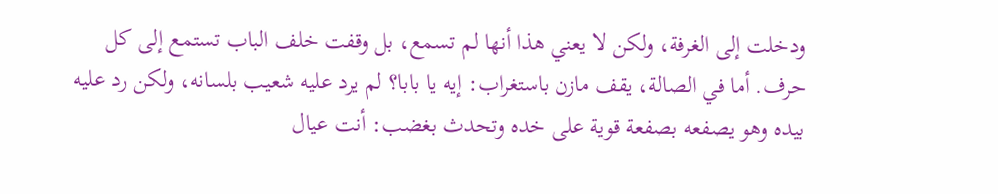ودخلت إلى الغرفة، ولكن لا يعني هذا أنها لم تسمع، بل وقفت خلف الباب تستمع إلى كل حرف. أما في الصالة، يقف مازن باستغراب: إيه يا بابا؟ لم يرد عليه شعيب بلسانه، ولكن رد عليه بيده وهو يصفعه بصفعة قوية على خده وتحدث بغضب: أنت عيال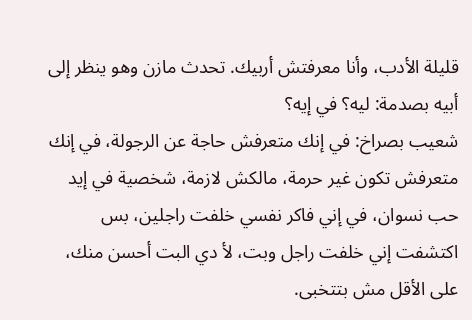قليلة الأدب، وأنا معرفتش أربيك. تحدث مازن وهو ينظر إلى أبيه بصدمة: ليه؟ في إيه؟
شعيب بصراخ: في إنك متعرفش حاجة عن الرجولة، في إنك متعرفش تكون غير حرمة، مالكش لازمة، شخصية في إيد حب نسوان، في إني فاكر نفسي خلفت راجلين، بس اكتشفت إني خلفت راجل وبت، لأ دي البت أحسن منك، على الأقل مش بتتخبى.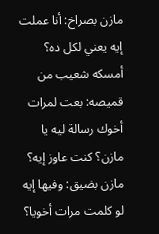مازن بصراخ: أنا عملت إيه يعني لكل ده؟ أمسكه شعيب من قميصه: بعت لمرات أخوك رسالة ليه يا مازن؟ كنت عاوز إيه؟ مازن بضيق: وفيها إيه لو كلمت مرات أخويا؟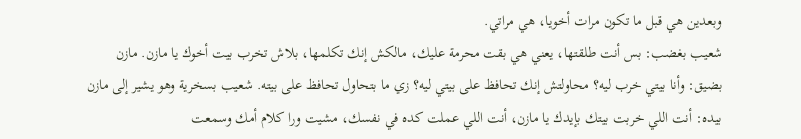وبعدين هي قبل ما تكون مرات أخويا، هي مراتي.
شعيب بغضب: بس أنت طلقتها، يعني هي بقت محرمة عليك، مالكش إنك تكلمها، بلاش تخرب بيت أخوك يا مازن. مازن بضيق: وأنا بيتي خرب ليه؟ محاولتش إنك تحافظ على بيتي ليه؟ زي ما بتحاول تحافظ على بيته. شعيب بسخرية وهو يشير إلى مازن بيده: أنت اللي خربت بيتك بإيدك يا مازن، أنت اللي عملت كده في نفسك، مشيت ورا كلام أمك وسمعت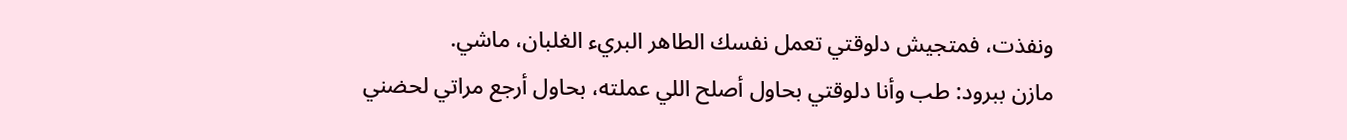ونفذت، فمتجيش دلوقتي تعمل نفسك الطاهر البريء الغلبان، ماشي.
مازن ببرود: طب وأنا دلوقتي بحاول أصلح اللي عملته، بحاول أرجع مراتي لحضني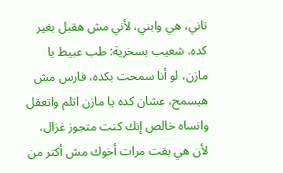تاني، هي وابني، لأني مش هقبل بغير كده. شعيب بسخرية: طب عبيط يا مازن، لو أنا سمحت بكده، فارس مش هيسمح، عشان كده يا مازن اتلم واتعقل وانساه خالص إنك كنت متجوز غزال، لأن هي بقت مرات أخوك مش أكتر من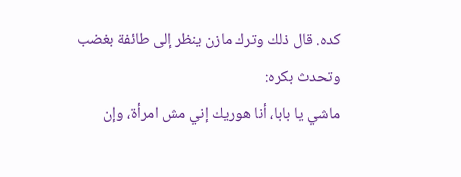كده. قال ذلك وترك مازن ينظر إلى طائفة بغضب وتحدث بكره:
ماشي يا بابا، أنا هوريك إني مش امرأة، وإن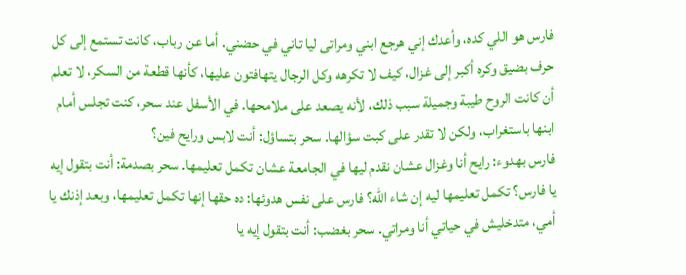فارس هو اللي كده، وأعدك إني هرجع ابني ومراتى ليا تاني في حضني. أما عن رباب، كانت تستمع إلى كل حرف بضيق وكره أكبر إلى غزال، كيف لا تكرهه وكل الرجال يتهافتون عليها، كأنها قطعة من السكر، لا تعلم أن كانت الروح طيبة وجميلة سبب ذلك، لأنه يصعد على ملامحها. في الأسفل عند سحر، كنت تجلس أمام ابنها باستغراب، ولكن لا تقدر على كبت سؤالها. سحر بتساؤل: أنت لابس ورايح فين؟
فارس بهدوء: رايح أنا وغزال عشان نقدم ليها في الجامعة عشان تكمل تعليمها. سحر بصدمة: أنت بتقول إيه يا فارس؟ تكمل تعليمها ليه إن شاء الله؟ فارس على نفس هدوئها: ده حقها إنها تكمل تعليمها، وبعد إذنك يا أمي، متدخليش في حياتي أنا ومراتي. سحر بغضب: أنت بتقول إيه يا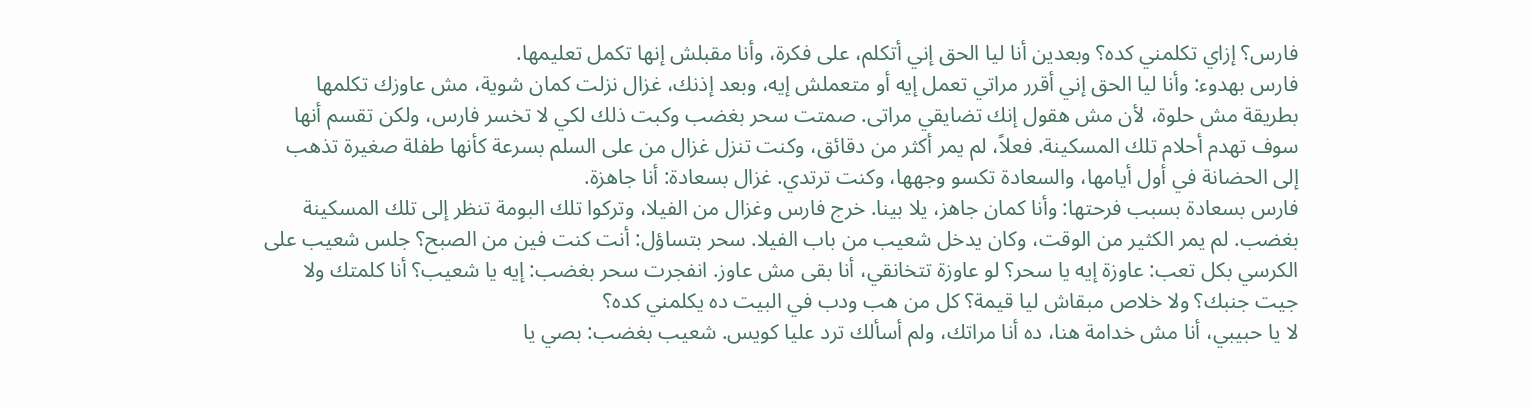فارس؟ إزاي تكلمني كده؟ وبعدين أنا ليا الحق إني أتكلم، على فكرة، وأنا مقبلش إنها تكمل تعليمها.
فارس بهدوء: وأنا ليا الحق إني أقرر مراتي تعمل إيه أو متعملش إيه، وبعد إذنك، غزال نزلت كمان شوية، مش عاوزك تكلمها بطريقة مش حلوة، لأن مش هقول إنك تضايقي مراتى. صمتت سحر بغضب وكبت ذلك لكي لا تخسر فارس، ولكن تقسم أنها سوف تهدم أحلام تلك المسكينة. فعلاً، لم يمر أكثر من دقائق، وكنت تنزل غزال من على السلم بسرعة كأنها طفلة صغيرة تذهب إلى الحضانة في أول أيامها، والسعادة تكسو وجهها، وكنت ترتدي. غزال بسعادة: أنا جاهزة.
فارس بسعادة بسبب فرحتها: وأنا كمان جاهز، يلا بينا. خرج فارس وغزال من الفيلا، وتركوا تلك البومة تنظر إلى تلك المسكينة بغضب. لم يمر الكثير من الوقت، وكان يدخل شعيب من باب الفيلا. سحر بتساؤل: أنت كنت فين من الصبح؟ جلس شعيب على الكرسي بكل تعب: عاوزة إيه يا سحر؟ لو عاوزة تتخانقي، أنا بقى مش عاوز. انفجرت سحر بغضب: إيه يا شعيب؟ أنا كلمتك ولا جيت جنبك؟ ولا خلاص مبقاش ليا قيمة؟ كل من هب ودب في البيت ده يكلمني كده؟
لا يا حبيبي، أنا مش خدامة هنا، ده أنا مراتك، ولم أسألك ترد عليا كويس. شعيب بغضب: بصي يا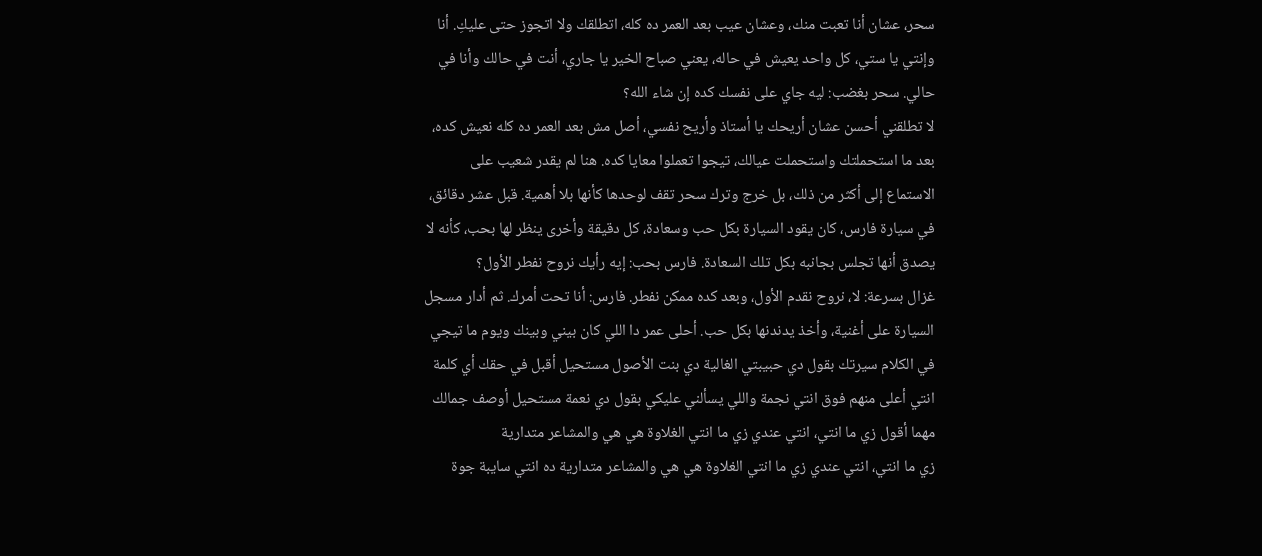سحر، عشان أنا تعبت منك، وعشان عيب بعد العمر ده كله، اتطلقك ولا اتجوز حتى عليكِ. أنا وإنتي يا ستي، كل واحد يعيش في حاله، يعني صباح الخير يا جاري، أنت في حالك وأنا في حالي. سحر بغضب: ليه جاي على نفسك كده إن شاء الله؟
لا تطلقني أحسن عشان أريحك يا أستاذ وأريح نفسي، أصل مش بعد العمر ده كله نعيش كده، بعد ما استحملتك واستحملت عيالك، تيجوا تعملوا معايا كده. هنا لم يقدر شعيب على الاستماع إلى أكثر من ذلك، بل خرج وترك سحر تقف لوحدها كأنها بلا أهمية. قبل عشر دقائق، في سيارة فارس، كان يقود السيارة بكل حب وسعادة، كل دقيقة وأخرى ينظر لها بحب، كأنه لا يصدق أنها تجلس بجانبه بكل تلك السعادة. فارس بحب: إيه رأيك نروح نفطر الأول؟
غزال بسرعة: لا، نروح نقدم الأول، وبعد كده ممكن نفطر. فارس: أنا تحت أمرك. ثم أدار مسجل السيارة على أغنية، وأخذ يدندنها بكل حب. أحلى عمر دا اللي كان بيني وبينك ويوم ما تيجي في الكلام سيرتك بقول دي حبيبتي الغالية دي بنت الأصول مستحيل أقبل في حقك أي كلمة انتي أعلى منهم فوق انتي نجمة واللي يسألني عليكي بقول دي نعمة مستحيل أوصف جمالك مهما أقول زي ما انتي، انتي عندي زي ما انتي الغلاوة هي هي والمشاعر متدارية
زي ما انتي، انتي عندي زي ما انتي الغلاوة هي هي والمشاعر متدارية ده انتي سايبة جوة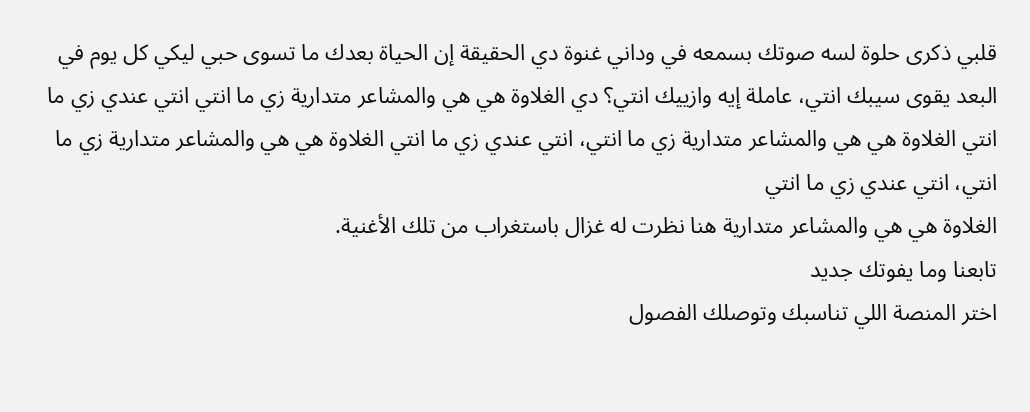قلبي ذكرى حلوة لسه صوتك بسمعه في وداني غنوة دي الحقيقة إن الحياة بعدك ما تسوى حبي ليكي كل يوم في البعد يقوى سيبك انتي، عاملة إيه وازييك انتي؟ دي الغلاوة هي هي والمشاعر متدارية زي ما انتي انتي عندي زي ما انتي الغلاوة هي هي والمشاعر متدارية زي ما انتي، انتي عندي زي ما انتي الغلاوة هي هي والمشاعر متدارية زي ما انتي، انتي عندي زي ما انتي
الغلاوة هي هي والمشاعر متدارية هنا نظرت له غزال باستغراب من تلك الأغنية.
تابعنا وما يفوتك جديد
اختر المنصة اللي تناسبك وتوصلك الفصول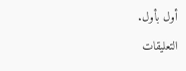أول بأول.
التعليقات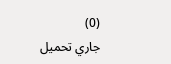(0)
جاري تحميل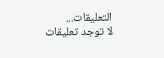التعليقات...
لا توجد تعليقات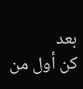بعد
كن أول من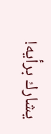يشارك برأيه!